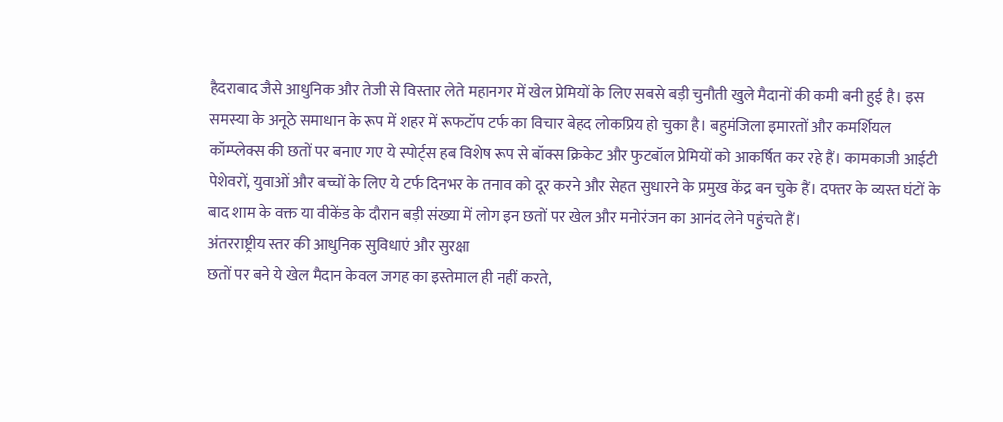हैदराबाद जैसे आधुनिक और तेजी से विस्तार लेते महानगर में खेल प्रेमियों के लिए सबसे बड़ी चुनौती खुले मैदानों की कमी बनी हुई है। इस समस्या के अनूठे समाधान के रूप में शहर में रूफटॉप टर्फ का विचार बेहद लोकप्रिय हो चुका है। बहुमंजिला इमारतों और कमर्शियल कॉम्प्लेक्स की छतों पर बनाए गए ये स्पोर्ट्स हब विशेष रूप से बॉक्स क्रिकेट और फुटबॉल प्रेमियों को आकर्षित कर रहे हैं। कामकाजी आईटी पेशेवरों, युवाओं और बच्चों के लिए ये टर्फ दिनभर के तनाव को दूर करने और सेहत सुधारने के प्रमुख केंद्र बन चुके हैं। दफ्तर के व्यस्त घंटों के बाद शाम के वक्त या वीकेंड के दौरान बड़ी संख्या में लोग इन छतों पर खेल और मनोरंजन का आनंद लेने पहुंचते हैं।
अंतरराष्ट्रीय स्तर की आधुनिक सुविधाएं और सुरक्षा
छतों पर बने ये खेल मैदान केवल जगह का इस्तेमाल ही नहीं करते,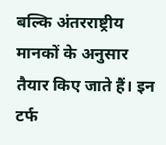बल्कि अंतरराष्ट्रीय मानकों के अनुसार तैयार किए जाते हैं। इन टर्फ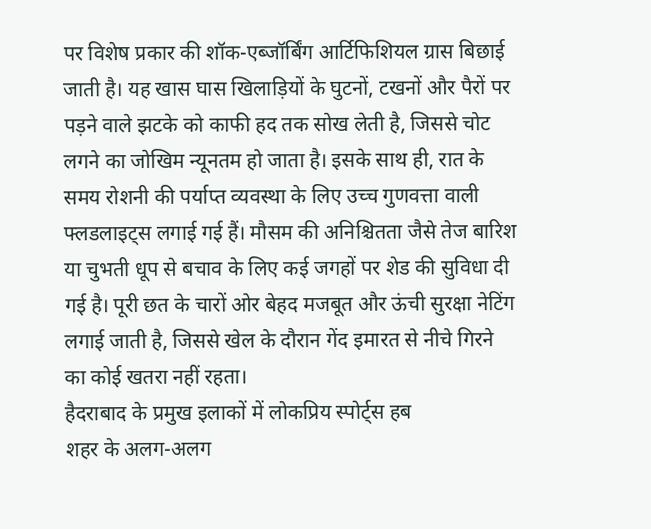पर विशेष प्रकार की शॉक-एब्जॉर्बिंग आर्टिफिशियल ग्रास बिछाई जाती है। यह खास घास खिलाड़ियों के घुटनों, टखनों और पैरों पर पड़ने वाले झटके को काफी हद तक सोख लेती है, जिससे चोट लगने का जोखिम न्यूनतम हो जाता है। इसके साथ ही, रात के समय रोशनी की पर्याप्त व्यवस्था के लिए उच्च गुणवत्ता वाली फ्लडलाइट्स लगाई गई हैं। मौसम की अनिश्चितता जैसे तेज बारिश या चुभती धूप से बचाव के लिए कई जगहों पर शेड की सुविधा दी गई है। पूरी छत के चारों ओर बेहद मजबूत और ऊंची सुरक्षा नेटिंग लगाई जाती है, जिससे खेल के दौरान गेंद इमारत से नीचे गिरने का कोई खतरा नहीं रहता।
हैदराबाद के प्रमुख इलाकों में लोकप्रिय स्पोर्ट्स हब
शहर के अलग-अलग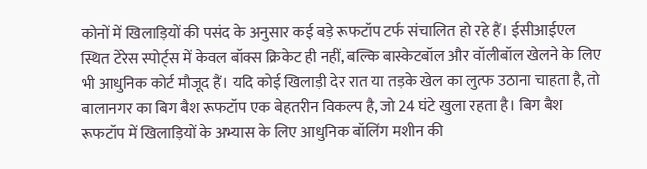कोनों में खिलाड़ियों की पसंद के अनुसार कई बड़े रूफटॉप टर्फ संचालित हो रहे हैं। ईसीआईएल स्थित टेरेस स्पोर्ट्स में केवल बॉक्स क्रिकेट ही नहीं, बल्कि बास्केटबॉल और वॉलीबॉल खेलने के लिए भी आधुनिक कोर्ट मौजूद हैं। यदि कोई खिलाड़ी देर रात या तड़के खेल का लुत्फ उठाना चाहता है, तो बालानगर का बिग बैश रूफटॉप एक बेहतरीन विकल्प है, जो 24 घंटे खुला रहता है। बिग बैश रूफटॉप में खिलाड़ियों के अभ्यास के लिए आधुनिक बॉलिंग मशीन की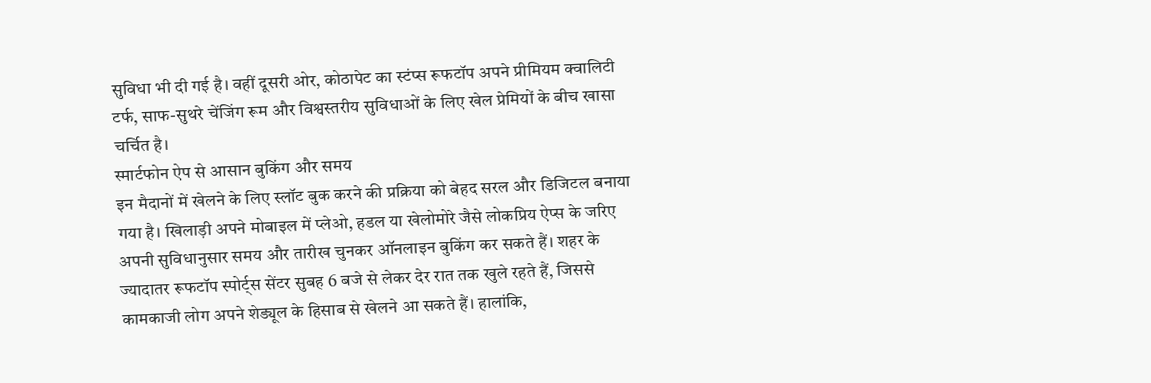सुविधा भी दी गई है। वहीं दूसरी ओर, कोठापेट का स्टंप्स रूफटॉप अपने प्रीमियम क्वालिटी टर्फ, साफ-सुथरे चेंजिंग रूम और विश्वस्तरीय सुविधाओं के लिए खेल प्रेमियों के बीच खासा चर्चित है।
स्मार्टफोन ऐप से आसान बुकिंग और समय
इन मैदानों में खेलने के लिए स्लॉट बुक करने की प्रक्रिया को बेहद सरल और डिजिटल बनाया गया है। खिलाड़ी अपने मोबाइल में प्लेओ, हडल या खेलोमोरे जैसे लोकप्रिय ऐप्स के जरिए अपनी सुविधानुसार समय और तारीख चुनकर ऑनलाइन बुकिंग कर सकते हैं। शहर के ज्यादातर रूफटॉप स्पोर्ट्स सेंटर सुबह 6 बजे से लेकर देर रात तक खुले रहते हैं, जिससे कामकाजी लोग अपने शेड्यूल के हिसाब से खेलने आ सकते हैं। हालांकि,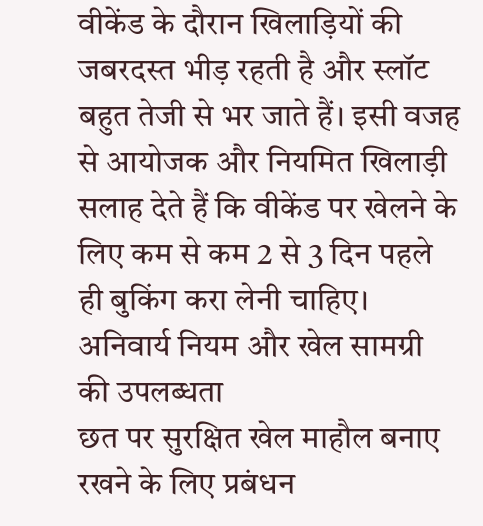वीकेंड के दौरान खिलाड़ियों की जबरदस्त भीड़ रहती है और स्लॉट बहुत तेजी से भर जाते हैं। इसी वजह से आयोजक और नियमित खिलाड़ी सलाह देते हैं कि वीकेंड पर खेलने के लिए कम से कम 2 से 3 दिन पहले ही बुकिंग करा लेनी चाहिए।
अनिवार्य नियम और खेल सामग्री की उपलब्धता
छत पर सुरक्षित खेल माहौल बनाए रखने के लिए प्रबंधन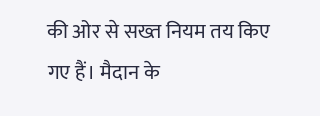की ओर से सख्त नियम तय किए गए हैं। मैदान के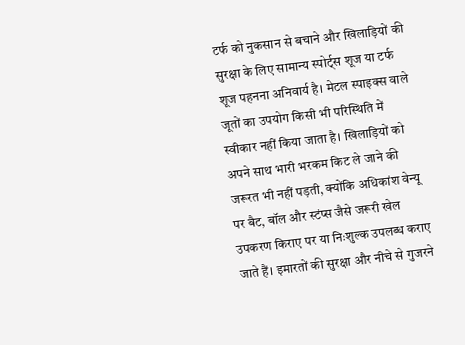टर्फ को नुकसान से बचाने और खिलाड़ियों की सुरक्षा के लिए सामान्य स्पोर्ट्स शूज या टर्फ शूज पहनना अनिवार्य है। मेटल स्पाइक्स वाले जूतों का उपयोग किसी भी परिस्थिति में स्वीकार नहीं किया जाता है। खिलाड़ियों को अपने साथ भारी भरकम किट ले जाने की जरूरत भी नहीं पड़ती, क्योंकि अधिकांश वेन्यू पर बैट, बॉल और स्टंप्स जैसे जरूरी खेल उपकरण किराए पर या निःशुल्क उपलब्ध कराए जाते हैं। इमारतों की सुरक्षा और नीचे से गुजरने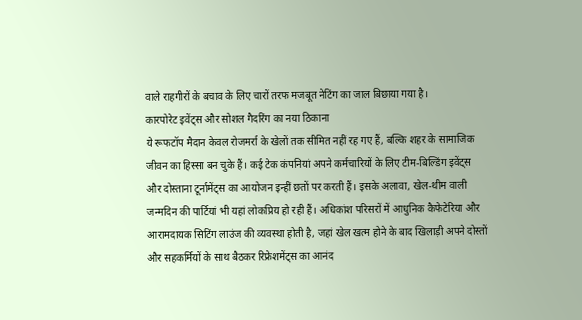वाले राहगीरों के बचाव के लिए चारों तरफ मजबूत नेटिंग का जाल बिछाया गया है।
कारपोरेट इवेंट्स और सोशल गैदरिंग का नया ठिकाना
ये रूफटॉप मैदान केवल रोजमर्रा के खेलों तक सीमित नहीं रह गए हैं, बल्कि शहर के सामाजिक जीवन का हिस्सा बन चुके हैं। कई टेक कंपनियां अपने कर्मचारियों के लिए टीम-बिल्डिंग इवेंट्स और दोस्ताना टूर्नामेंट्स का आयोजन इन्हीं छतों पर करती हैं। इसके अलावा, खेल-थीम वाली जन्मदिन की पार्टियां भी यहां लोकप्रिय हो रही हैं। अधिकांश परिसरों में आधुनिक कैफेटेरिया और आरामदायक सिटिंग लाउंज की व्यवस्था होती है, जहां खेल खत्म होने के बाद खिलाड़ी अपने दोस्तों और सहकर्मियों के साथ बैठकर रिफ्रेशमेंट्स का आनंद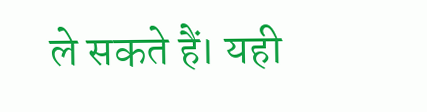ले सकते हैं। यही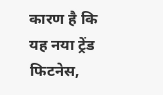कारण है कि यह नया ट्रेंड फिटनेस,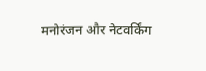मनोरंजन और नेटवर्किंग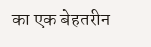का एक बेहतरीन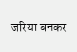जरिया बनकर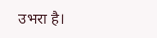उभरा है।